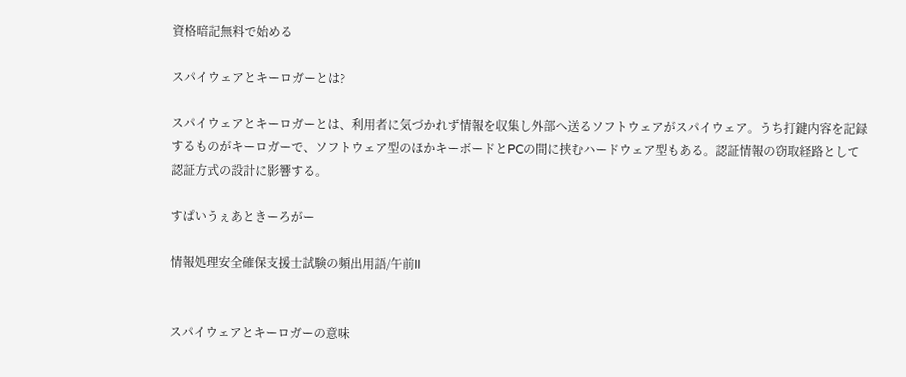資格暗記無料で始める

スパイウェアとキーロガーとは?

スパイウェアとキーロガーとは、利用者に気づかれず情報を収集し外部へ送るソフトウェアがスパイウェア。うち打鍵内容を記録するものがキーロガーで、ソフトウェア型のほかキーボードとPCの間に挟むハードウェア型もある。認証情報の窃取経路として認証方式の設計に影響する。

すぱいうぇあときーろがー

情報処理安全確保支援士試験の頻出用語/午前II


スパイウェアとキーロガーの意味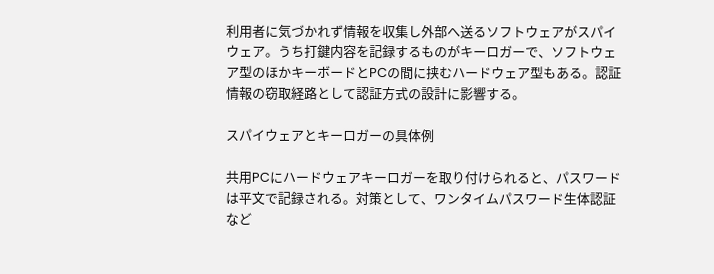利用者に気づかれず情報を収集し外部へ送るソフトウェアがスパイウェア。うち打鍵内容を記録するものがキーロガーで、ソフトウェア型のほかキーボードとPCの間に挟むハードウェア型もある。認証情報の窃取経路として認証方式の設計に影響する。

スパイウェアとキーロガーの具体例

共用PCにハードウェアキーロガーを取り付けられると、パスワードは平文で記録される。対策として、ワンタイムパスワード生体認証など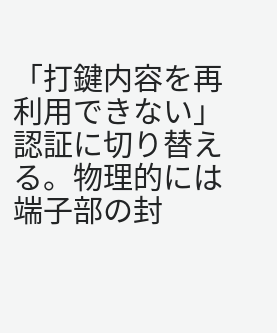「打鍵内容を再利用できない」認証に切り替える。物理的には端子部の封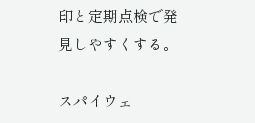印と定期点検で発見しやすくする。

スパイウェ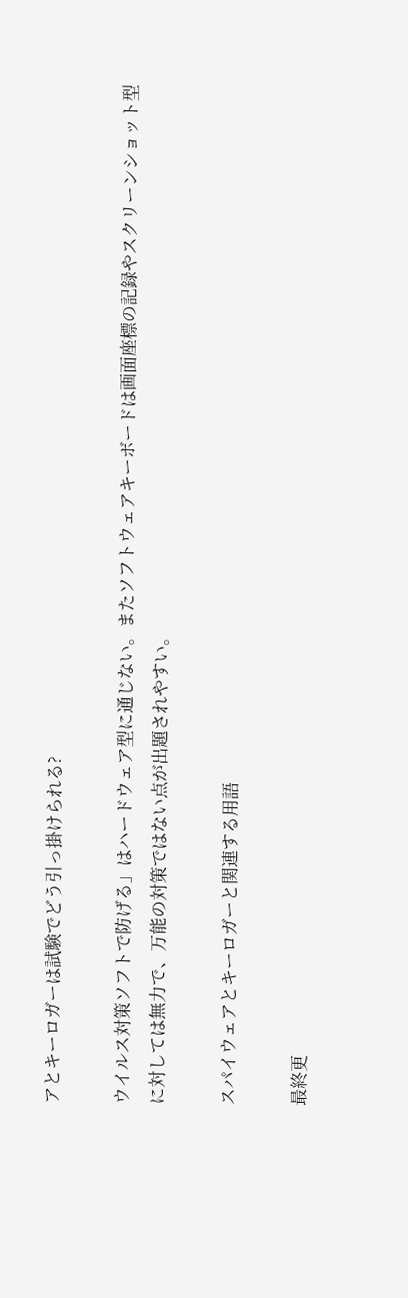アとキーロガーは試験でどう引っ掛けられる?

ウイルス対策ソフトで防げる」はハードウェア型に通じない。またソフトウェアキーボードは画面座標の記録やスクリーンショット型に対しては無力で、万能の対策ではない点が出題されやすい。

スパイウェアとキーロガーと関連する用語

最終更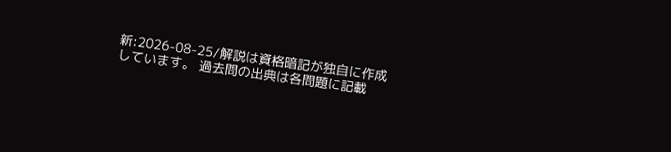新:2026-08-25/解説は資格暗記が独自に作成しています。 過去問の出典は各問題に記載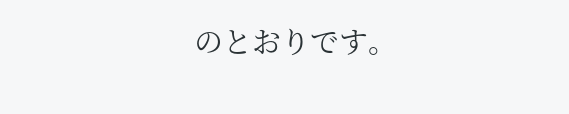のとおりです。